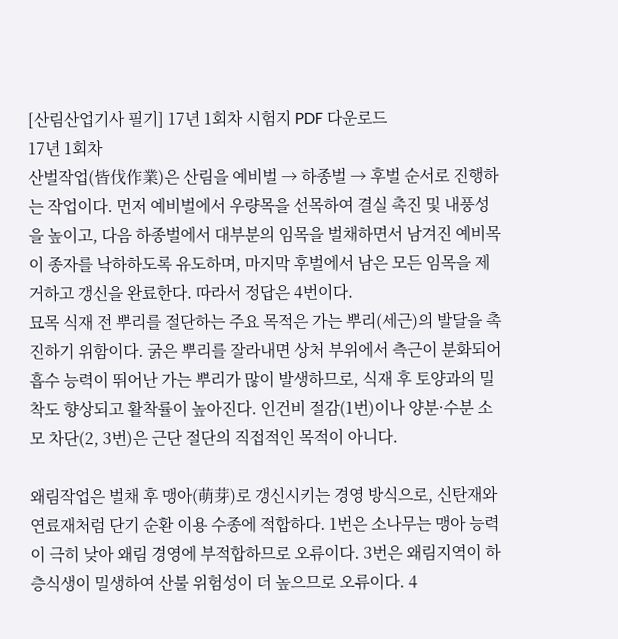[산림산업기사 필기] 17년 1회차 시험지 PDF 다운로드
17년 1회차
산벌작업(皆伐作業)은 산림을 예비벌 → 하종벌 → 후벌 순서로 진행하는 작업이다. 먼저 예비벌에서 우량목을 선목하여 결실 촉진 및 내풍성을 높이고, 다음 하종벌에서 대부분의 임목을 벌채하면서 남겨진 예비목이 종자를 낙하하도록 유도하며, 마지막 후벌에서 남은 모든 임목을 제거하고 갱신을 완료한다. 따라서 정답은 4번이다.
묘목 식재 전 뿌리를 절단하는 주요 목적은 가는 뿌리(세근)의 발달을 촉진하기 위함이다. 굵은 뿌리를 잘라내면 상처 부위에서 측근이 분화되어 흡수 능력이 뛰어난 가는 뿌리가 많이 발생하므로, 식재 후 토양과의 밀착도 향상되고 활착률이 높아진다. 인건비 절감(1번)이나 양분·수분 소모 차단(2, 3번)은 근단 절단의 직접적인 목적이 아니다.

왜림작업은 벌채 후 맹아(萌芽)로 갱신시키는 경영 방식으로, 신탄재와 연료재처럼 단기 순환 이용 수종에 적합하다. 1번은 소나무는 맹아 능력이 극히 낮아 왜림 경영에 부적합하므로 오류이다. 3번은 왜림지역이 하층식생이 밀생하여 산불 위험성이 더 높으므로 오류이다. 4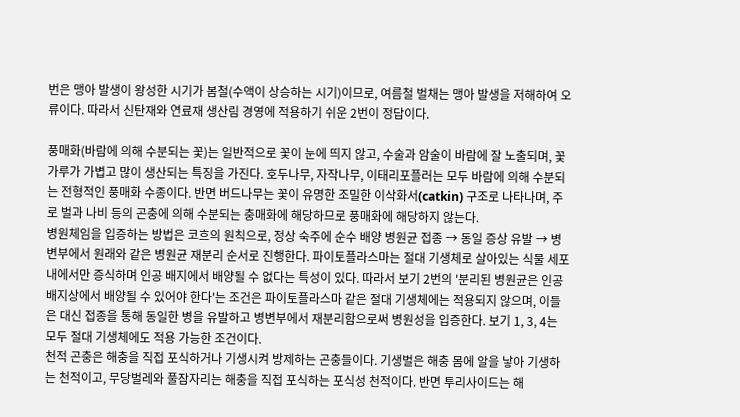번은 맹아 발생이 왕성한 시기가 봄철(수액이 상승하는 시기)이므로, 여름철 벌채는 맹아 발생을 저해하여 오류이다. 따라서 신탄재와 연료재 생산림 경영에 적용하기 쉬운 2번이 정답이다.

풍매화(바람에 의해 수분되는 꽃)는 일반적으로 꽃이 눈에 띄지 않고, 수술과 암술이 바람에 잘 노출되며, 꽃가루가 가볍고 많이 생산되는 특징을 가진다. 호두나무, 자작나무, 이태리포플러는 모두 바람에 의해 수분되는 전형적인 풍매화 수종이다. 반면 버드나무는 꽃이 유명한 조밀한 이삭화서(catkin) 구조로 나타나며, 주로 벌과 나비 등의 곤충에 의해 수분되는 충매화에 해당하므로 풍매화에 해당하지 않는다.
병원체임을 입증하는 방법은 코흐의 원칙으로, 정상 숙주에 순수 배양 병원균 접종 → 동일 증상 유발 → 병변부에서 원래와 같은 병원균 재분리 순서로 진행한다. 파이토플라스마는 절대 기생체로 살아있는 식물 세포 내에서만 증식하며 인공 배지에서 배양될 수 없다는 특성이 있다. 따라서 보기 2번의 '분리된 병원균은 인공 배지상에서 배양될 수 있어야 한다'는 조건은 파이토플라스마 같은 절대 기생체에는 적용되지 않으며, 이들은 대신 접종을 통해 동일한 병을 유발하고 병변부에서 재분리함으로써 병원성을 입증한다. 보기 1, 3, 4는 모두 절대 기생체에도 적용 가능한 조건이다.
천적 곤충은 해충을 직접 포식하거나 기생시켜 방제하는 곤충들이다. 기생벌은 해충 몸에 알을 낳아 기생하는 천적이고, 무당벌레와 풀잠자리는 해충을 직접 포식하는 포식성 천적이다. 반면 투리사이드는 해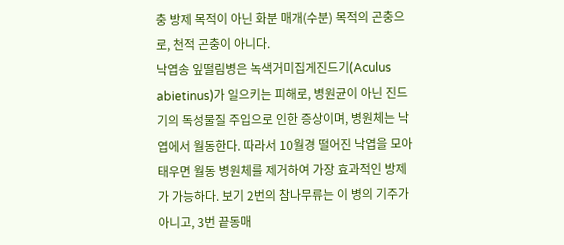충 방제 목적이 아닌 화분 매개(수분) 목적의 곤충으로, 천적 곤충이 아니다.
낙엽송 잎떨림병은 녹색거미집게진드기(Aculus abietinus)가 일으키는 피해로, 병원균이 아닌 진드기의 독성물질 주입으로 인한 증상이며, 병원체는 낙엽에서 월동한다. 따라서 10월경 떨어진 낙엽을 모아 태우면 월동 병원체를 제거하여 가장 효과적인 방제가 가능하다. 보기 2번의 참나무류는 이 병의 기주가 아니고, 3번 끝동매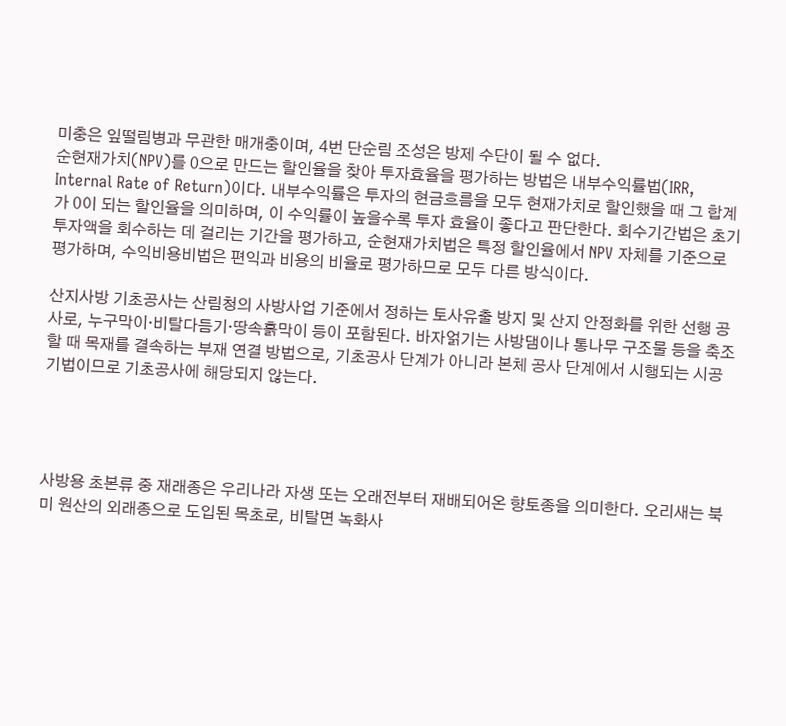미충은 잎떨림병과 무관한 매개충이며, 4번 단순림 조성은 방제 수단이 될 수 없다.
순현재가치(NPV)를 0으로 만드는 할인율을 찾아 투자효율을 평가하는 방법은 내부수익률법(IRR, Internal Rate of Return)이다. 내부수익률은 투자의 현금흐름을 모두 현재가치로 할인했을 때 그 합계가 0이 되는 할인율을 의미하며, 이 수익률이 높을수록 투자 효율이 좋다고 판단한다. 회수기간법은 초기투자액을 회수하는 데 걸리는 기간을 평가하고, 순현재가치법은 특정 할인율에서 NPV 자체를 기준으로 평가하며, 수익비용비법은 편익과 비용의 비율로 평가하므로 모두 다른 방식이다.

산지사방 기초공사는 산림청의 사방사업 기준에서 정하는 토사유출 방지 및 산지 안정화를 위한 선행 공사로, 누구막이·비탈다듬기·땅속흙막이 등이 포함된다. 바자얽기는 사방댐이나 통나무 구조물 등을 축조할 때 목재를 결속하는 부재 연결 방법으로, 기초공사 단계가 아니라 본체 공사 단계에서 시행되는 시공기법이므로 기초공사에 해당되지 않는다.




사방용 초본류 중 재래종은 우리나라 자생 또는 오래전부터 재배되어온 향토종을 의미한다. 오리새는 북미 원산의 외래종으로 도입된 목초로, 비탈면 녹화사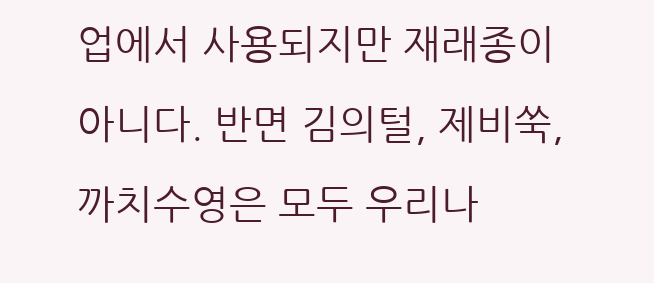업에서 사용되지만 재래종이 아니다. 반면 김의털, 제비쑥, 까치수영은 모두 우리나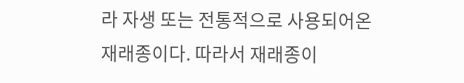라 자생 또는 전통적으로 사용되어온 재래종이다. 따라서 재래종이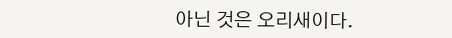아닌 것은 오리새이다.